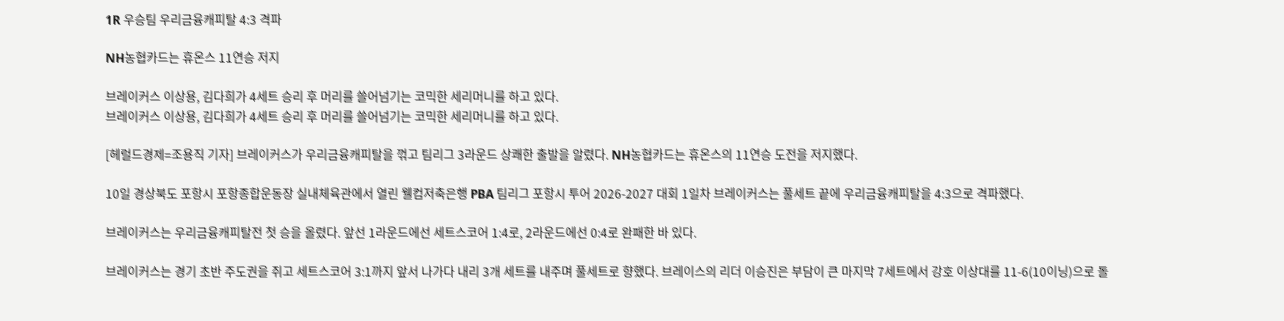1R 우승팀 우리금융캐피탈 4:3 격파

NH농협카드는 휴온스 11연승 저지

브레이커스 이상용, 김다희가 4세트 승리 후 머리를 쓸어넘기는 코믹한 세리머니를 하고 있다.
브레이커스 이상용, 김다희가 4세트 승리 후 머리를 쓸어넘기는 코믹한 세리머니를 하고 있다.

[헤럴드경제=조용직 기자] 브레이커스가 우리금융캐피탈을 꺾고 팀리그 3라운드 상쾌한 출발을 알렸다. NH농협카드는 휴온스의 11연승 도전을 저지했다.

10일 경상북도 포항시 포항종합운동장 실내체육관에서 열린 웰컴저축은행 PBA 팀리그 포항시 투어 2026-2027 대회 1일차 브레이커스는 풀세트 끝에 우리금융캐피탈을 4:3으로 격파했다.

브레이커스는 우리금융캐피탈전 첫 승을 올렸다. 앞선 1라운드에선 세트스코어 1:4로, 2라운드에선 0:4로 완패한 바 있다.

브레이커스는 경기 초반 주도권을 쥐고 세트스코어 3:1까지 앞서 나가다 내리 3개 세트를 내주며 풀세트로 향했다. 브레이스의 리더 이승진은 부담이 큰 마지막 7세트에서 강호 이상대를 11-6(10이닝)으로 돌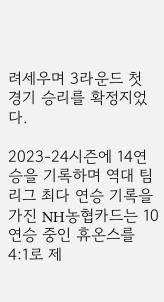려세우며 3라운드 첫 경기 승리를 확정지었다.

2023-24시즌에 14연승을 기록하며 역대 팀리그 최다 연승 기록을 가진 NH농협카드는 10연승 중인 휴온스를 4:1로 제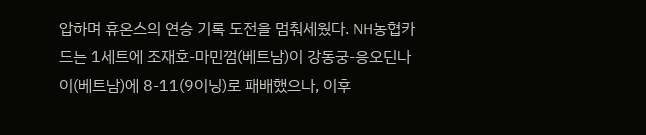압하며 휴온스의 연승 기록 도전을 멈춰세웠다. NH농협카드는 1세트에 조재호-마민껌(베트남)이 강동궁-응오딘나이(베트남)에 8-11(9이닝)로 패배했으나, 이후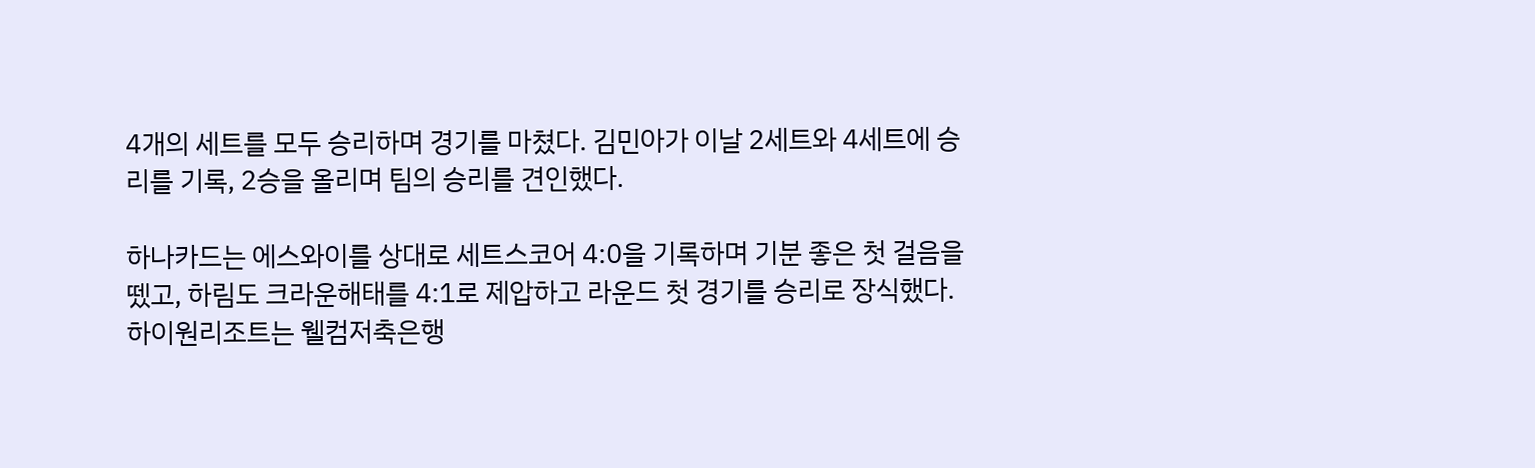4개의 세트를 모두 승리하며 경기를 마쳤다. 김민아가 이날 2세트와 4세트에 승리를 기록, 2승을 올리며 팀의 승리를 견인했다.

하나카드는 에스와이를 상대로 세트스코어 4:0을 기록하며 기분 좋은 첫 걸음을 뗐고, 하림도 크라운해태를 4:1로 제압하고 라운드 첫 경기를 승리로 장식했다. 하이원리조트는 웰컴저축은행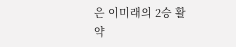은 이미래의 2승 활약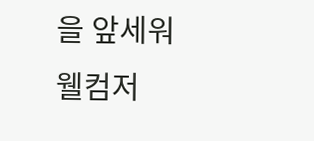을 앞세워 웰컴저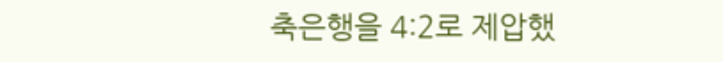축은행을 4:2로 제압했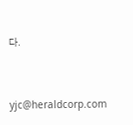다.


yjc@heraldcorp.com